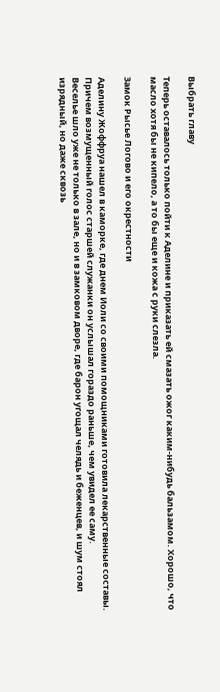Выбрать главу

Теперь оставалось только пойти к Аделине и приказать ей смазать ожог каким-нибудь бальзамом. Хорошо, что масло хотя бы не кипело, а то бы еще и кожа с руки слезла.

Замок Рысье Логово и его окрестности

Аделину Жоффруа нашел в каморке, где днем Иоли со своими помощниками готовила лекарственные составы.
Причем возмущенный голос старшей служанки он услышал гораздо раньше, чем увидел ее саму.
Веселье шло уже не только в зале, но и в замковом дворе, где барон угощал челядь и беженцев, и шум стоял изрядный, но даже сквозь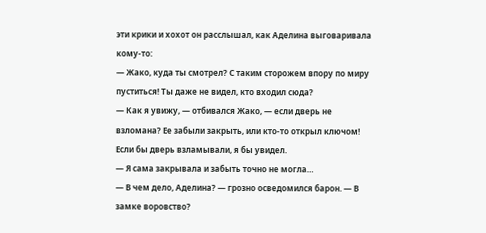эти крики и хохот он расслышал, как Аделина выговаривала кому-то:
— Жако, куда ты смотрел? С таким сторожем впору по миру пуститься! Ты даже не видел, кто входил сюда?
— Как я увижу, — отбивался Жако, — если дверь не взломана? Ее забыли закрыть, или кто-то открыл ключом! Если бы дверь взламывали, я бы увидел.
— Я сама закрывала и забыть точно не могла…
— В чем дело, Аделина? — грозно осведомился барон. — В замке воровство?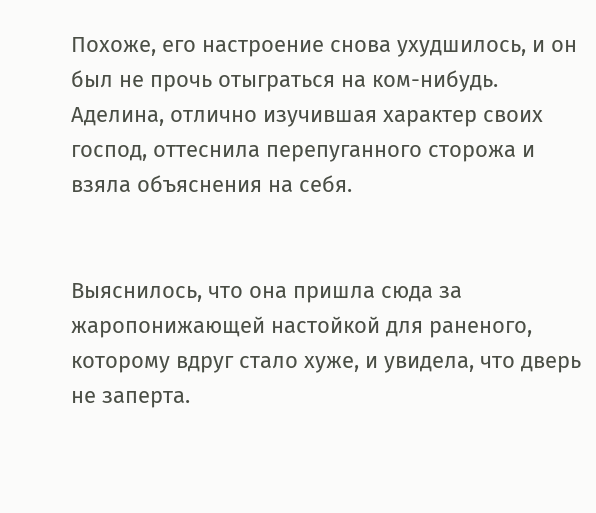Похоже, его настроение снова ухудшилось, и он был не прочь отыграться на ком-нибудь.
Аделина, отлично изучившая характер своих господ, оттеснила перепуганного сторожа и взяла объяснения на себя.


Выяснилось, что она пришла сюда за жаропонижающей настойкой для раненого, которому вдруг стало хуже, и увидела, что дверь не заперта.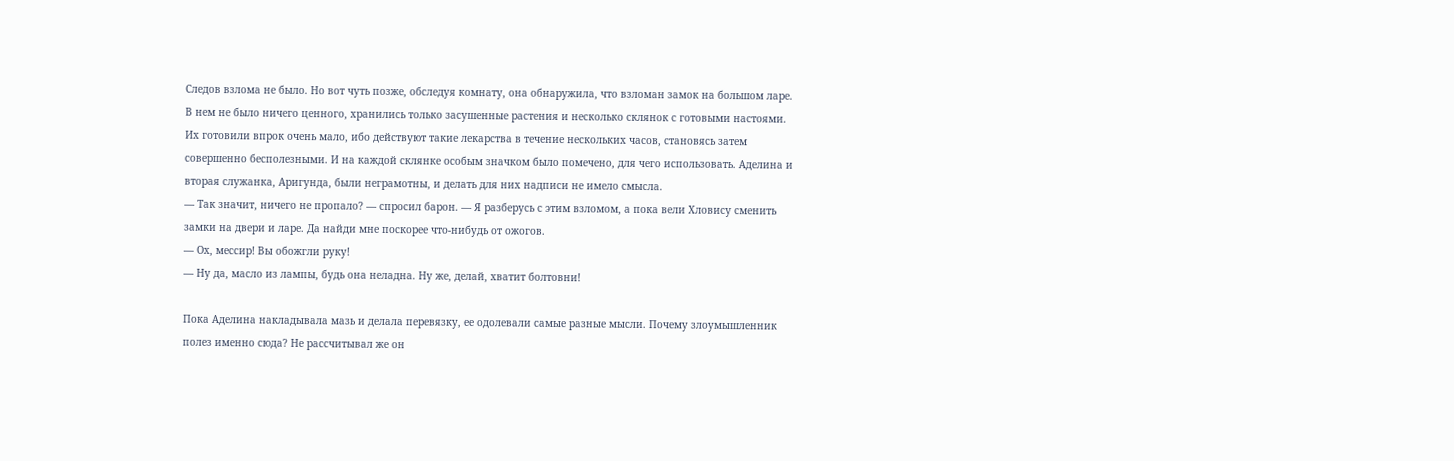Следов взлома не было. Но вот чуть позже, обследуя комнату, она обнаружила, что взломан замок на большом ларе. В нем не было ничего ценного, хранились только засушенные растения и несколько склянок с готовыми настоями. Их готовили впрок очень мало, ибо действуют такие лекарства в течение нескольких часов, становясь затем совершенно бесполезными. И на каждой склянке особым значком было помечено, для чего использовать. Аделина и вторая служанка, Аригунда, были неграмотны, и делать для них надписи не имело смысла.
— Так значит, ничего не пропало? — спросил барон. — Я разберусь с этим взломом, а пока вели Хловису сменить замки на двери и ларе. Да найди мне поскорее что-нибудь от ожогов.
— Ох, мессир! Вы обожгли руку!
— Ну да, масло из лампы, будь она неладна. Ну же, делай, хватит болтовни!

Пока Аделина накладывала мазь и делала перевязку, ее одолевали самые разные мысли. Почему злоумышленник полез именно сюда? Не рассчитывал же он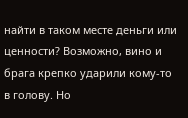найти в таком месте деньги или ценности? Возможно, вино и брага крепко ударили кому-то в голову. Но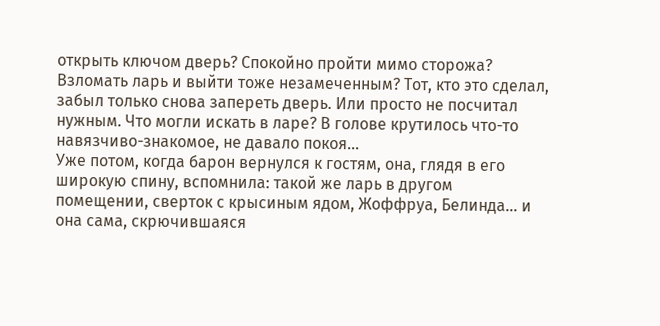открыть ключом дверь? Спокойно пройти мимо сторожа? Взломать ларь и выйти тоже незамеченным? Тот, кто это сделал, забыл только снова запереть дверь. Или просто не посчитал нужным. Что могли искать в ларе? В голове крутилось что-то навязчиво-знакомое, не давало покоя…
Уже потом, когда барон вернулся к гостям, она, глядя в его широкую спину, вспомнила: такой же ларь в другом помещении, сверток с крысиным ядом, Жоффруа, Белинда… и она сама, скрючившаяся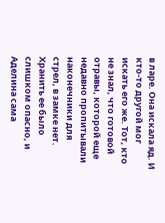в ларе. Она искала яд. И кто-то другой мог искать его же. Тот, кто не знал, что готовой отравы, которой еще недавно пропитывали наконечники для стрел, в замке нет. Хранить ее было слишком опасно, и Аделина сама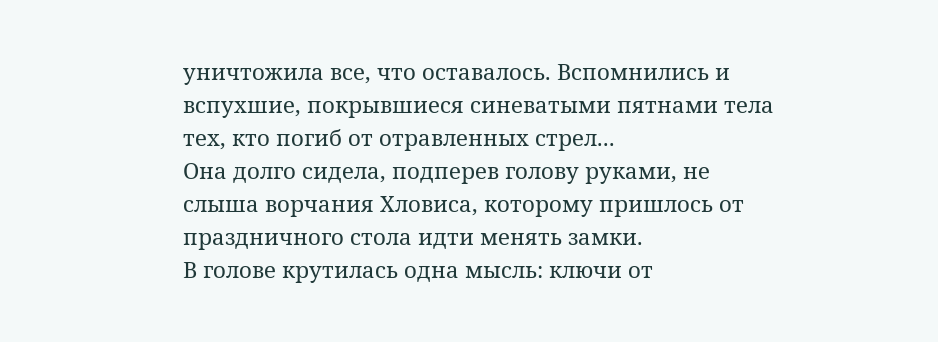уничтожила все, что оставалось. Вспомнились и вспухшие, покрывшиеся синеватыми пятнами тела тех, кто погиб от отравленных стрел...
Она долго сидела, подперев голову руками, не слыша ворчания Хловиса, которому пришлось от праздничного стола идти менять замки.
В голове крутилась одна мысль: ключи от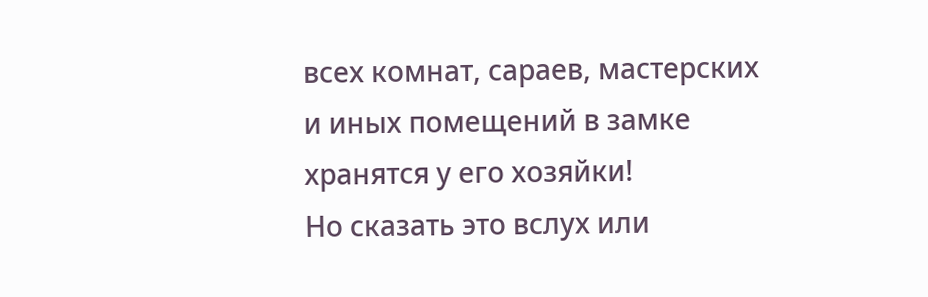всех комнат, сараев, мастерских и иных помещений в замке хранятся у его хозяйки!
Но сказать это вслух или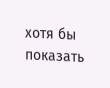хотя бы показать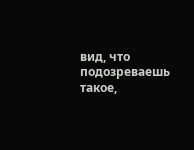вид, что подозреваешь такое,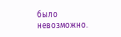было невозможно.